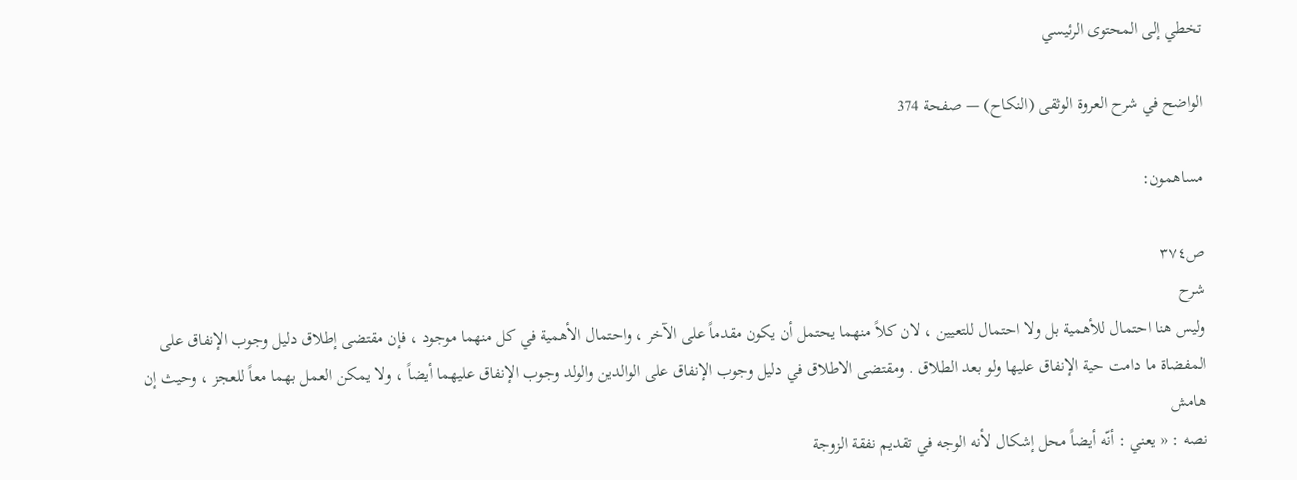تخطي إلى المحتوى الرئيسي

الواضح في شرح العروة الوثقى (النكاح) — صفحة 374

مساهمون:

ص٣٧٤
شرح
وليس هنا احتمال للأهمية بل ولا احتمال للتعيين ، لان كلاً منهما يحتمل أن يكون مقدماً على الآخر ، واحتمال الأهمية في كل منهما موجود ، فإن مقتضى إطلاق دليل وجوب الإنفاق على المفضاة ما دامت حية الإنفاق عليها ولو بعد الطلاق . ومقتضى الاطلاق في دليل وجوب الإنفاق على الوالدين والولد وجوب الإنفاق عليهما أيضاً ، ولا يمكن العمل بهما معاً للعجز ، وحيث إن
هامش
نصه : « يعني : أنّه أيضاً محل إشكال لأنه الوجه في تقديم نفقة الزوجة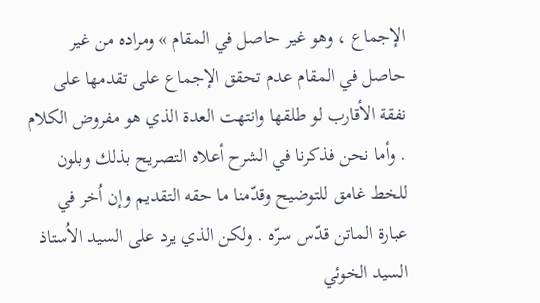الإجماع ، وهو غير حاصل في المقام » ومراده من غير حاصل في المقام عدم تحقق الإجماع على تقدمها على نفقة الأقارب لو طلقها وانتهت العدة الذي هو مفروض الكلام . وأما نحن فذكرنا في الشرح أعلاه التصريح بذلك وبلون للخط غامق للتوضيح وقدّمنا ما حقه التقديم وإن اُخر في عبارة الماتن قدّس سرّه . ولكن الذي يرد على السيد الاُستاذ السيد الخوئي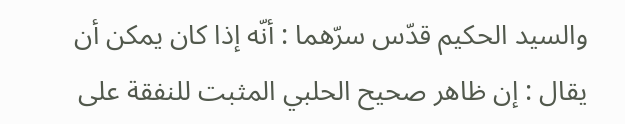والسيد الحكيم قدّس سرّهما : أنّه إذا كان يمكن أن يقال : إن ظاهر صحيح الحلبي المثبت للنفقة على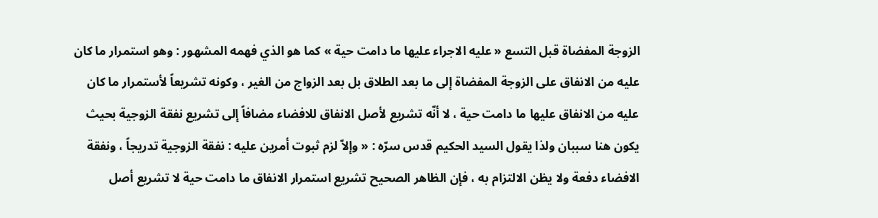الزوجة المفضاة قبل التسع « عليه الاجراء عليها ما دامت حية » كما هو الذي فهمه المشهور : وهو استمرار ما كان عليه من الانفاق على الزوجة المفضاة إلى ما بعد الطلاق بل بعد الزواج من الغير ، وكونه تشريعاً لأستمرار ما كان عليه من الانفاق عليها ما دامت حية ، لا أنّه تشريع لأصل الانفاق للافضاء مضافاً إلى تشريع نفقة الزوجية بحيث يكون هنا سببان ولذا يقول السيد الحكيم قدس سرّه : « وإلاّ لزم ثبوت أمرين عليه : نفقة الزوجية تدريجاً ، ونفقة الافضاء دفعة ولا يظن الالتزام به ، فإن الظاهر الصحيح تشريع استمرار الانفاق ما دامت حية لا تشريع أصل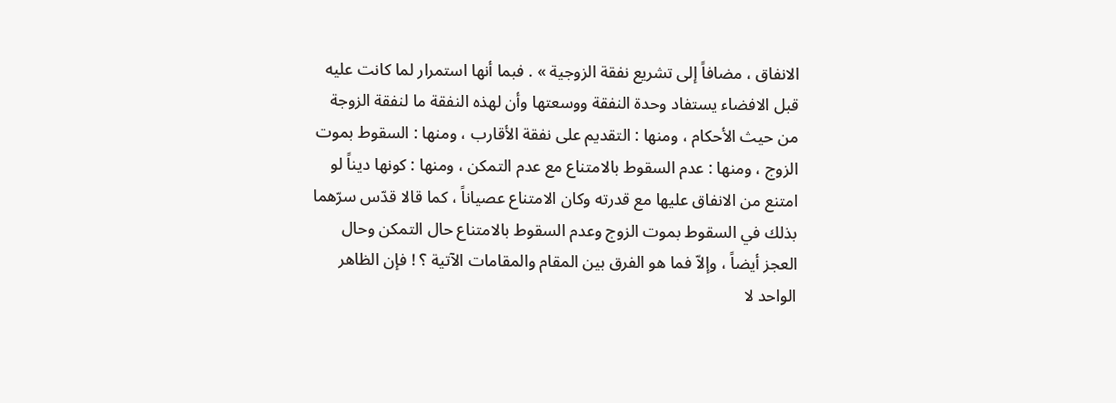الانفاق ، مضافاً إلى تشريع نفقة الزوجية » . فبما أنها استمرار لما كانت عليه قبل الافضاء يستفاد وحدة النفقة ووسعتها وأن لهذه النفقة ما لنفقة الزوجة من حيث الأحكام ، ومنها : التقديم على نفقة الأقارب ، ومنها : السقوط بموت الزوج ، ومنها : عدم السقوط بالامتناع مع عدم التمكن ، ومنها : كونها ديناً لو امتنع من الانفاق عليها مع قدرته وكان الامتناع عصياناً ، كما قالا قدّس سرّهما بذلك في السقوط بموت الزوج وعدم السقوط بالامتناع حال التمكن وحال العجز أيضاً ، وإلاّ فما هو الفرق بين المقام والمقامات الآتية ؟ ! فإن الظاهر الواحد لا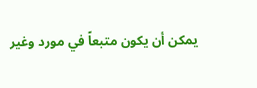يمكن أن يكون متبعاً في مورد وغير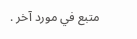متبع في مورد آخر .